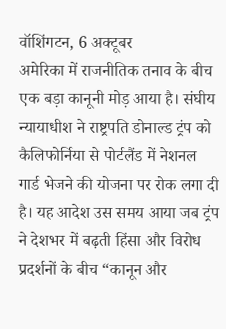वॉशिंगटन, 6 अक्टूबर
अमेरिका में राजनीतिक तनाव के बीच एक बड़ा कानूनी मोड़ आया है। संघीय न्यायाधीश ने राष्ट्रपति डोनाल्ड ट्रंप को कैलिफोर्निया से पोर्टलैंड में नेशनल गार्ड भेजने की योजना पर रोक लगा दी है। यह आदेश उस समय आया जब ट्रंप ने देशभर में बढ़ती हिंसा और विरोध प्रदर्शनों के बीच “कानून और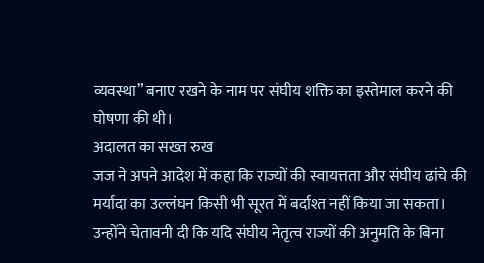व्यवस्था” बनाए रखने के नाम पर संघीय शक्ति का इस्तेमाल करने की घोषणा की थी।
अदालत का सख्त रुख
जज ने अपने आदेश में कहा कि राज्यों की स्वायत्तता और संघीय ढांचे की मर्यादा का उल्लंघन किसी भी सूरत में बर्दाश्त नहीं किया जा सकता। उन्होंने चेतावनी दी कि यदि संघीय नेतृत्व राज्यों की अनुमति के बिना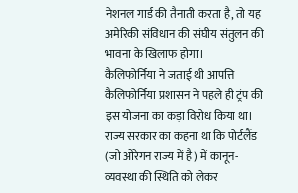नेशनल गार्ड की तैनाती करता है, तो यह अमेरिकी संविधान की संघीय संतुलन की भावना के खिलाफ होगा।
कैलिफोर्निया ने जताई थी आपत्ति
कैलिफोर्निया प्रशासन ने पहले ही ट्रंप की इस योजना का कड़ा विरोध किया था। राज्य सरकार का कहना था कि पोर्टलैंड (जो ओरेगन राज्य में है) में कानून-व्यवस्था की स्थिति को लेकर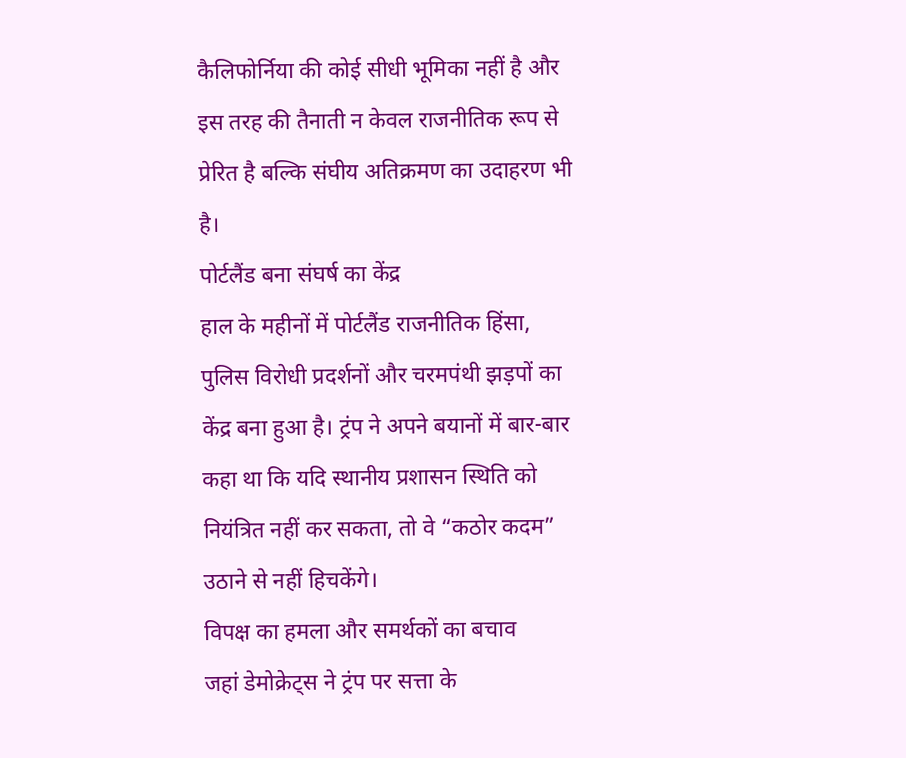कैलिफोर्निया की कोई सीधी भूमिका नहीं है और इस तरह की तैनाती न केवल राजनीतिक रूप से प्रेरित है बल्कि संघीय अतिक्रमण का उदाहरण भी है।
पोर्टलैंड बना संघर्ष का केंद्र
हाल के महीनों में पोर्टलैंड राजनीतिक हिंसा, पुलिस विरोधी प्रदर्शनों और चरमपंथी झड़पों का केंद्र बना हुआ है। ट्रंप ने अपने बयानों में बार-बार कहा था कि यदि स्थानीय प्रशासन स्थिति को नियंत्रित नहीं कर सकता, तो वे “कठोर कदम” उठाने से नहीं हिचकेंगे।
विपक्ष का हमला और समर्थकों का बचाव
जहां डेमोक्रेट्स ने ट्रंप पर सत्ता के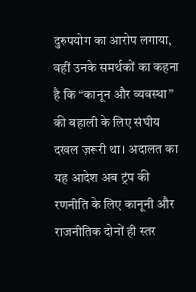दुरुपयोग का आरोप लगाया, वहीं उनके समर्थकों का कहना है कि “कानून और व्यवस्था” की बहाली के लिए संघीय दखल ज़रूरी था। अदालत का यह आदेश अब ट्रंप की रणनीति के लिए कानूनी और राजनीतिक दोनों ही स्तर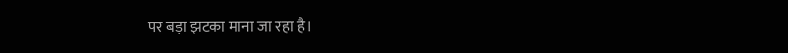पर बड़ा झटका माना जा रहा है।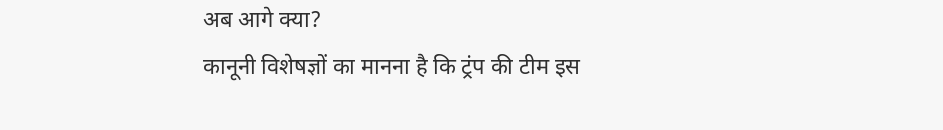अब आगे क्या?
कानूनी विशेषज्ञों का मानना है कि ट्रंप की टीम इस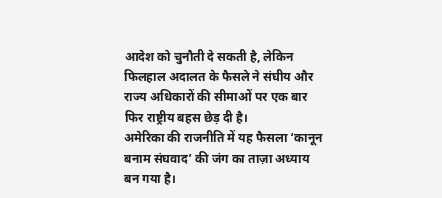आदेश को चुनौती दे सकती है, लेकिन फिलहाल अदालत के फैसले ने संघीय और राज्य अधिकारों की सीमाओं पर एक बार फिर राष्ट्रीय बहस छेड़ दी है।
अमेरिका की राजनीति में यह फैसला ‘कानून बनाम संघवाद’ की जंग का ताज़ा अध्याय बन गया है।